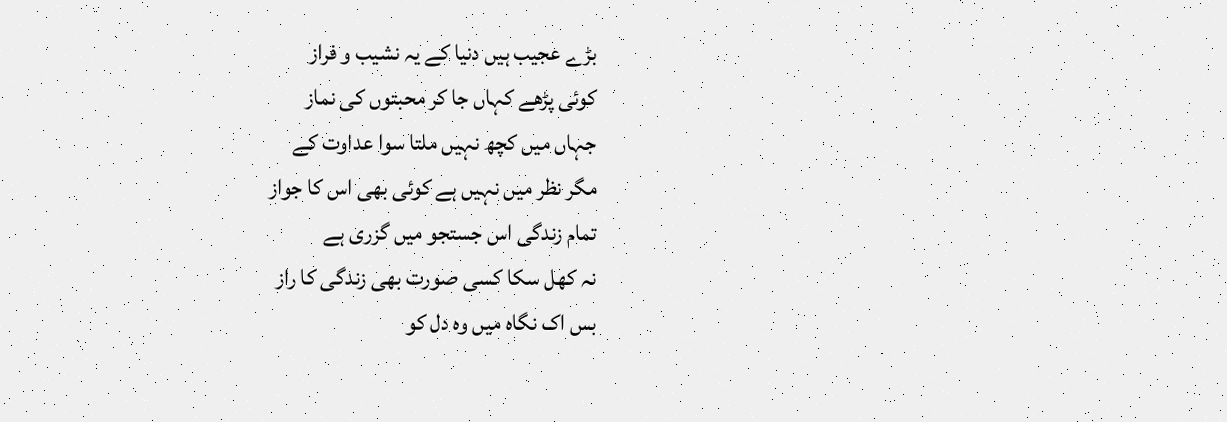بڑے عجیب ہیں دنیا کے یہ نشیب و فراز
کوئی پڑھے کہاں جا کر محبتوں کی نماز
جہاں میں کچھ نہیں ملتا سوا عداوت کے
مگر نظر میں نہیں ہے کوئی بھی اس کا جواز
تمام زندگی اس جستجو میں گزری ہے
نہ کھل سکا کسی صورت بھی زندگی کا راز
بس اک نگاہ میں وہ دل کو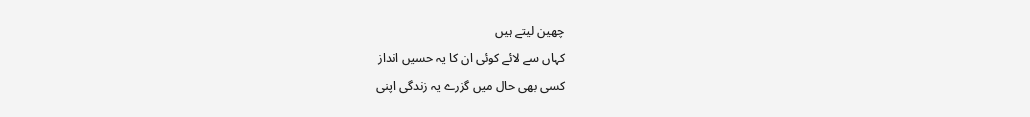چھین لیتے ہیں
کہاں سے لائے کوئی ان کا یہ حسیں انداز
کسی بھی حال میں گزرے یہ زندگی اپنی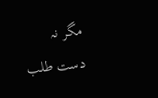مگر نہ دست طلب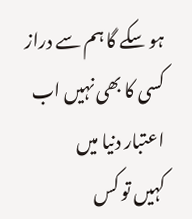ہو سکے گا ہم سے دراز
کسی کا بھی نہیں اب اعتبار دنیا میں
کہیں تو کس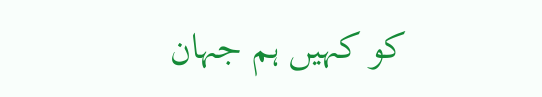کو کہیں ہم جہان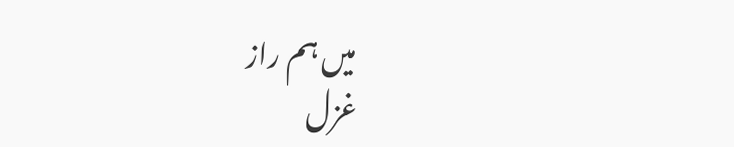میں ہم راز
غزل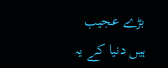بڑے عجیب ہیں دنیا کے یہ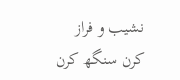نشیب و فراز
کرن سنگھ کرن